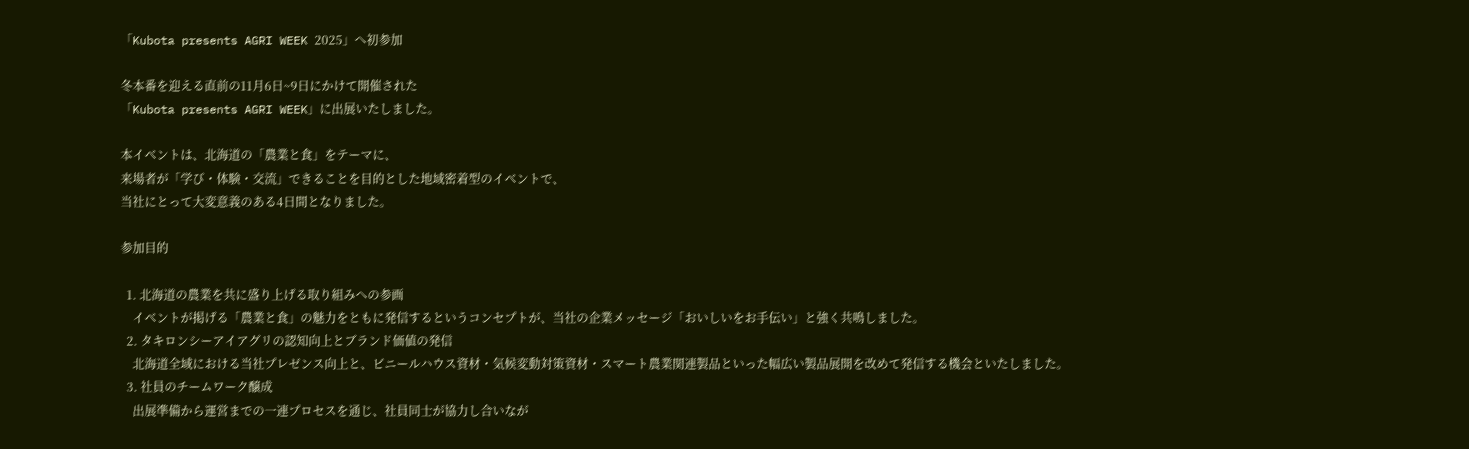「Kubota presents AGRI WEEK 2025」へ初参加

冬本番を迎える直前の11月6日~9日にかけて開催された
「Kubota presents AGRI WEEK」に出展いたしました。

本イベントは、北海道の「農業と食」をテーマに、
来場者が「学び・体験・交流」できることを目的とした地域密着型のイベントで、
当社にとって大変意義のある4日間となりました。

参加目的

  1. 北海道の農業を共に盛り上げる取り組みへの参画
    イベントが掲げる「農業と食」の魅力をともに発信するというコンセプトが、当社の企業メッセージ「おいしいをお手伝い」と強く共鳴しました。
  2. タキロンシーアイアグリの認知向上とブランド価値の発信
    北海道全域における当社プレゼンス向上と、ビニールハウス資材・気候変動対策資材・スマート農業関連製品といった幅広い製品展開を改めて発信する機会といたしました。
  3. 社員のチームワーク醸成
    出展準備から運営までの一連プロセスを通じ、社員同士が協力し合いなが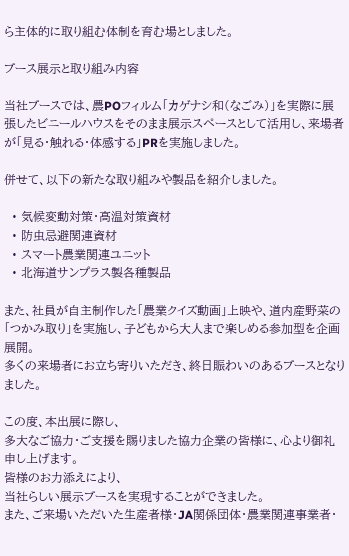ら主体的に取り組む体制を育む場としました。

ブース展示と取り組み内容

当社ブースでは、農POフィルム「カゲナシ和(なごみ)」を実際に展張したビニールハウスをそのまま展示スペースとして活用し、来場者が「見る・触れる・体感する」PRを実施しました。

併せて、以下の新たな取り組みや製品を紹介しました。

  • 気候変動対策・高温対策資材
  • 防虫忌避関連資材
  • スマート農業関連ユニット
  • 北海道サンプラス製各種製品

また、社員が自主制作した「農業クイズ動画」上映や、道内産野菜の「つかみ取り」を実施し、子どもから大人まで楽しめる参加型を企画展開。
多くの来場者にお立ち寄りいただき、終日賑わいのあるブースとなりました。

この度、本出展に際し、
多大なご協力・ご支援を賜りました協力企業の皆様に、心より御礼申し上げます。
皆様のお力添えにより、
当社らしい展示ブースを実現することができました。
また、ご来場いただいた生産者様・JA関係団体・農業関連事業者・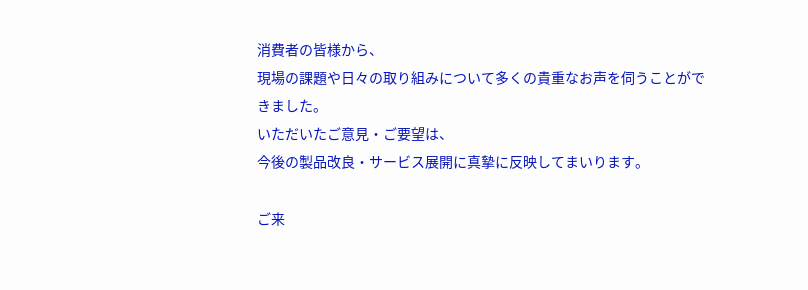消費者の皆様から、
現場の課題や日々の取り組みについて多くの貴重なお声を伺うことができました。
いただいたご意見・ご要望は、
今後の製品改良・サービス展開に真摯に反映してまいります。

ご来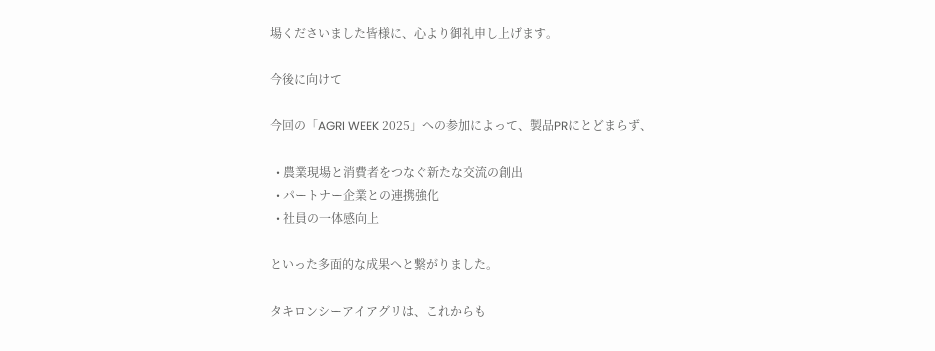場くださいました皆様に、心より御礼申し上げます。

今後に向けて

今回の「AGRI WEEK 2025」への参加によって、製品PRにとどまらず、

  • 農業現場と消費者をつなぐ新たな交流の創出
  • パートナー企業との連携強化
  • 社員の一体感向上

といった多面的な成果へと繋がりました。

タキロンシーアイアグリは、これからも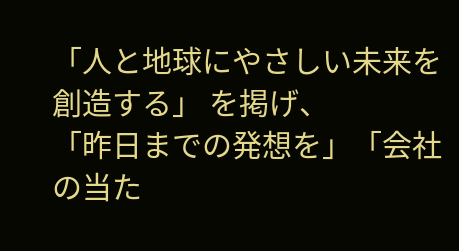「人と地球にやさしい未来を創造する」 を掲げ、
「昨日までの発想を」「会社の当た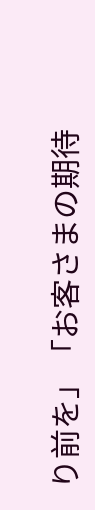り前を」「お客さまの期待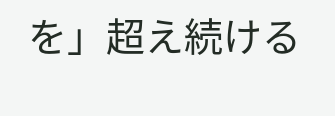を」超え続ける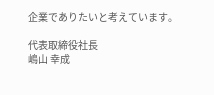企業でありたいと考えています。

代表取締役社長
嶋山 幸成